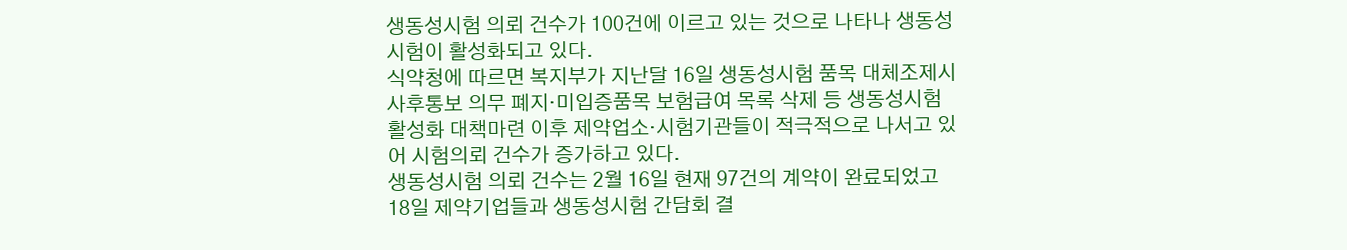생동성시험 의뢰 건수가 100건에 이르고 있는 것으로 나타나 생동성시험이 활성화되고 있다.
식약청에 따르면 복지부가 지난달 16일 생동성시험 품목 대체조제시 사후통보 의무 폐지·미입증품목 보험급여 목록 삭제 등 생동성시험 활성화 대책마련 이후 제약업소·시험기관들이 적극적으로 나서고 있어 시험의뢰 건수가 증가하고 있다.
생동성시험 의뢰 건수는 2월 16일 현재 97건의 계약이 완료되었고 18일 제약기업들과 생동성시험 간담회 결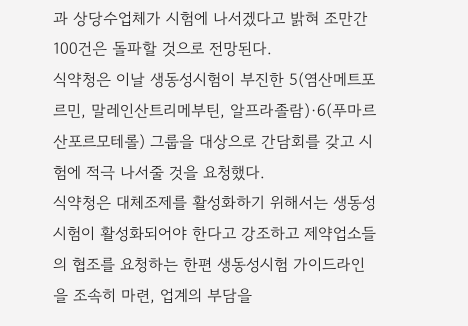과 상당수업체가 시험에 나서겠다고 밝혀 조만간 100건은 돌파할 것으로 전망된다.
식약청은 이날 생동성시험이 부진한 5(염산메트포르민, 말레인산트리메부틴, 알프라졸람)·6(푸마르산포르모테롤) 그룹을 대상으로 간담회를 갖고 시험에 적극 나서줄 것을 요청했다.
식약청은 대체조제를 활성화하기 위해서는 생동성시험이 활성화되어야 한다고 강조하고 제약업소들의 협조를 요청하는 한편 생동성시험 가이드라인을 조속히 마련, 업계의 부담을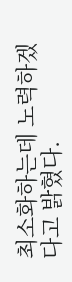최소화하는데 노력하겠다고 밝혔다.